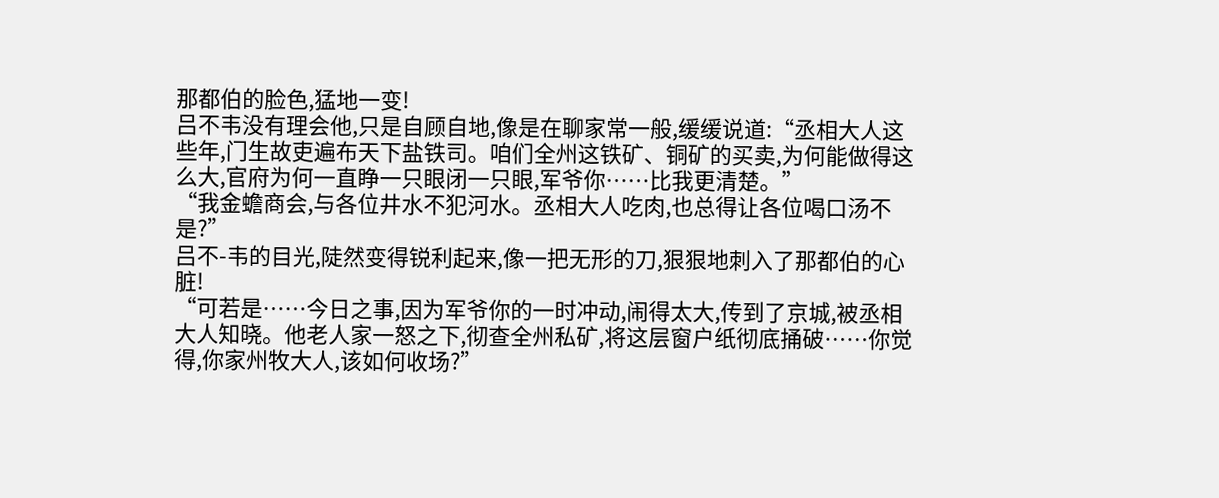那都伯的脸色,猛地一变!
吕不韦没有理会他,只是自顾自地,像是在聊家常一般,缓缓说道:“丞相大人这些年,门生故吏遍布天下盐铁司。咱们全州这铁矿、铜矿的买卖,为何能做得这么大,官府为何一直睁一只眼闭一只眼,军爷你……比我更清楚。”
“我金蟾商会,与各位井水不犯河水。丞相大人吃肉,也总得让各位喝口汤不是?”
吕不-韦的目光,陡然变得锐利起来,像一把无形的刀,狠狠地刺入了那都伯的心脏!
“可若是……今日之事,因为军爷你的一时冲动,闹得太大,传到了京城,被丞相大人知晓。他老人家一怒之下,彻查全州私矿,将这层窗户纸彻底捅破……你觉得,你家州牧大人,该如何收场?”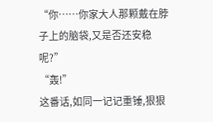“你……你家大人那颗戴在脖子上的脑袋,又是否还安稳呢?”
“轰!”
这番话,如同一记记重锤,狠狠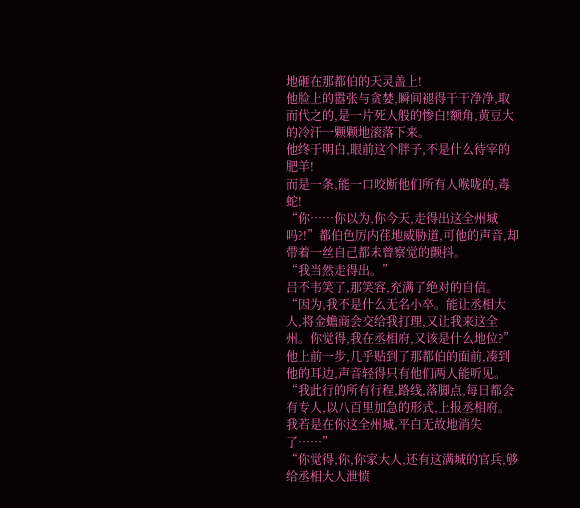地砸在那都伯的天灵盖上!
他脸上的嚣张与贪婪,瞬间褪得干干净净,取而代之的,是一片死人般的惨白!额角,黄豆大的冷汗一颗颗地滚落下来。
他终于明白,眼前这个胖子,不是什么待宰的肥羊!
而是一条,能一口咬断他们所有人喉咙的,毒蛇!
“你……你以为,你今天,走得出这全州城吗?!”都伯色厉内荏地威胁道,可他的声音,却带着一丝自己都未曾察觉的颤抖。
“我当然走得出。”
吕不韦笑了,那笑容,充满了绝对的自信。
“因为,我不是什么无名小卒。能让丞相大人,将金蟾商会交给我打理,又让我来这全州。你觉得,我在丞相府,又该是什么地位?”
他上前一步,几乎贴到了那都伯的面前,凑到他的耳边,声音轻得只有他们两人能听见。
“我此行的所有行程,路线,落脚点,每日都会有专人,以八百里加急的形式,上报丞相府。我若是在你这全州城,平白无故地消失了……”
“你觉得,你,你家大人,还有这满城的官兵,够给丞相大人泄愤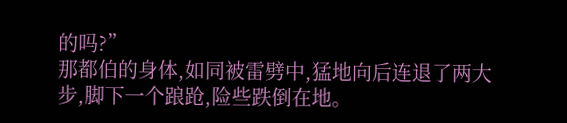的吗?”
那都伯的身体,如同被雷劈中,猛地向后连退了两大步,脚下一个踉跄,险些跌倒在地。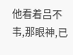他看着吕不韦,那眼神,已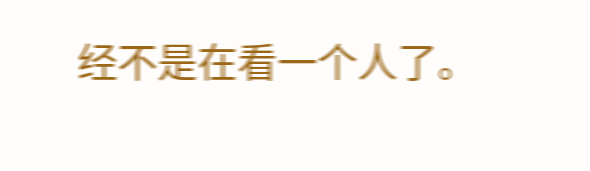经不是在看一个人了。